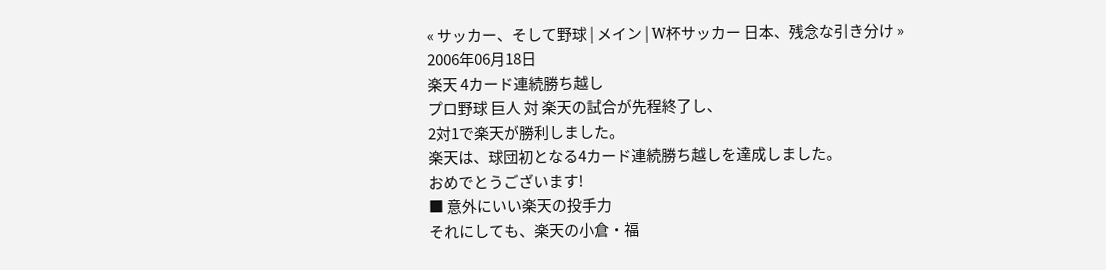« サッカー、そして野球 | メイン | W杯サッカー 日本、残念な引き分け »
2006年06月18日
楽天 4カード連続勝ち越し
プロ野球 巨人 対 楽天の試合が先程終了し、
2対1で楽天が勝利しました。
楽天は、球団初となる4カード連続勝ち越しを達成しました。
おめでとうございます!
■ 意外にいい楽天の投手力
それにしても、楽天の小倉・福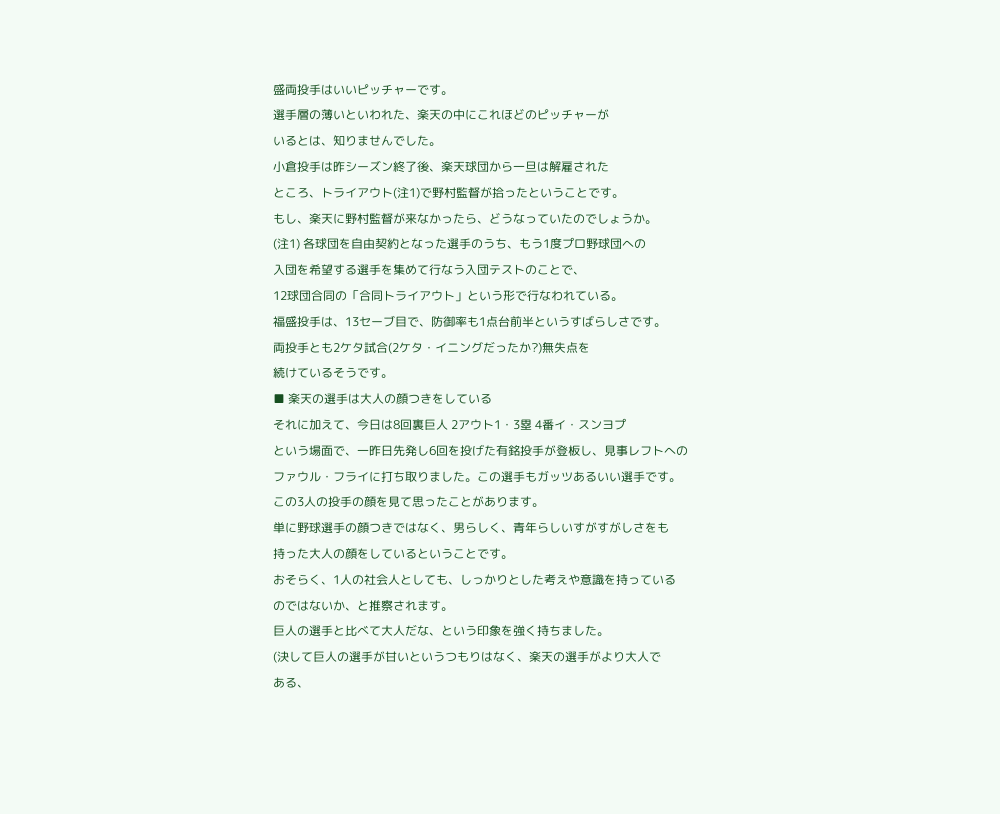盛両投手はいいピッチャーです。
選手層の薄いといわれた、楽天の中にこれほどのピッチャーが
いるとは、知りませんでした。
小倉投手は昨シーズン終了後、楽天球団から一旦は解雇された
ところ、トライアウト(注1)で野村監督が拾ったということです。
もし、楽天に野村監督が来なかったら、どうなっていたのでしょうか。
(注1) 各球団を自由契約となった選手のうち、もう1度プロ野球団への
入団を希望する選手を集めて行なう入団テストのことで、
12球団合同の「合同トライアウト」という形で行なわれている。
福盛投手は、13セーブ目で、防御率も1点台前半というすばらしさです。
両投手とも2ケタ試合(2ケタ・イニングだったか?)無失点を
続けているそうです。
■ 楽天の選手は大人の顔つきをしている
それに加えて、今日は8回裏巨人 2アウト1・3塁 4番イ・スンヨプ
という場面で、一昨日先発し6回を投げた有銘投手が登板し、見事レフトへの
ファウル・フライに打ち取りました。この選手もガッツあるいい選手です。
この3人の投手の顔を見て思ったことがあります。
単に野球選手の顔つきではなく、男らしく、青年らしいすがすがしさをも
持った大人の顔をしているということです。
おそらく、1人の社会人としても、しっかりとした考えや意識を持っている
のではないか、と推察されます。
巨人の選手と比べて大人だな、という印象を強く持ちました。
(決して巨人の選手が甘いというつもりはなく、楽天の選手がより大人で
ある、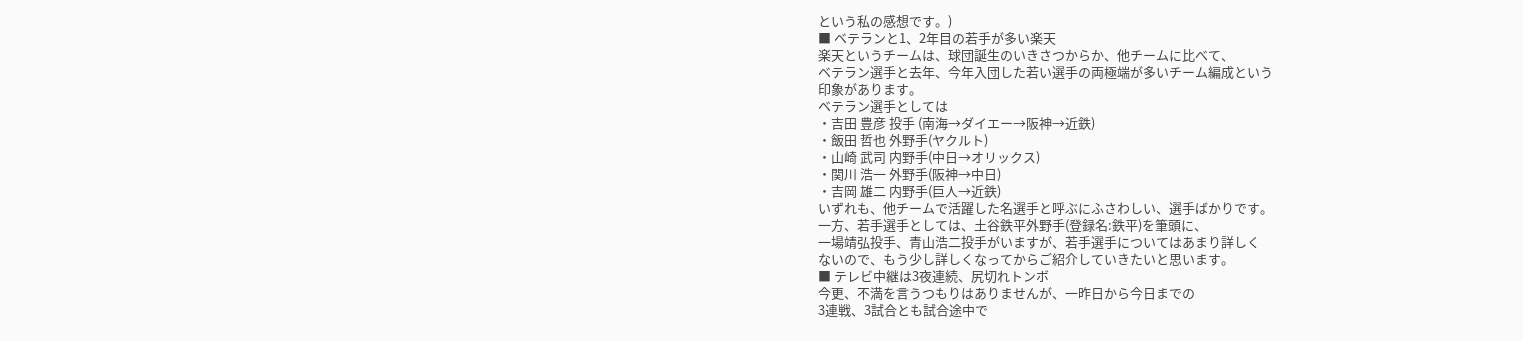という私の感想です。)
■ ベテランと1、2年目の若手が多い楽天
楽天というチームは、球団誕生のいきさつからか、他チームに比べて、
ベテラン選手と去年、今年入団した若い選手の両極端が多いチーム編成という
印象があります。
ベテラン選手としては
・吉田 豊彦 投手 (南海→ダイエー→阪神→近鉄)
・飯田 哲也 外野手(ヤクルト)
・山崎 武司 内野手(中日→オリックス)
・関川 浩一 外野手(阪神→中日)
・吉岡 雄二 内野手(巨人→近鉄)
いずれも、他チームで活躍した名選手と呼ぶにふさわしい、選手ばかりです。
一方、若手選手としては、土谷鉄平外野手(登録名:鉄平)を筆頭に、
一場靖弘投手、青山浩二投手がいますが、若手選手についてはあまり詳しく
ないので、もう少し詳しくなってからご紹介していきたいと思います。
■ テレビ中継は3夜連続、尻切れトンボ
今更、不満を言うつもりはありませんが、一昨日から今日までの
3連戦、3試合とも試合途中で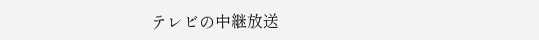テレビの中継放送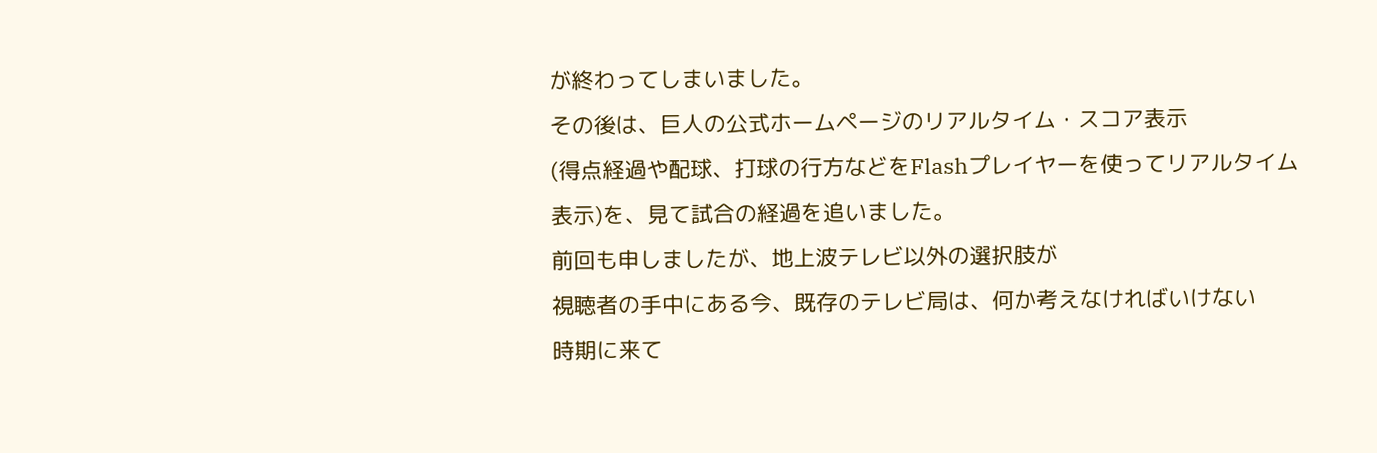が終わってしまいました。
その後は、巨人の公式ホームページのリアルタイム・スコア表示
(得点経過や配球、打球の行方などをFlashプレイヤーを使ってリアルタイム
表示)を、見て試合の経過を追いました。
前回も申しましたが、地上波テレビ以外の選択肢が
視聴者の手中にある今、既存のテレビ局は、何か考えなければいけない
時期に来て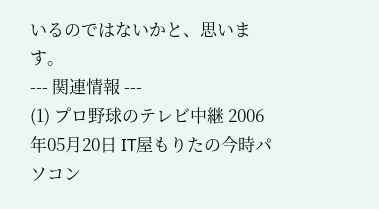いるのではないかと、思います。
--- 関連情報 ---
(1) プロ野球のテレビ中継 2006年05月20日 IT屋もりたの今時パソコン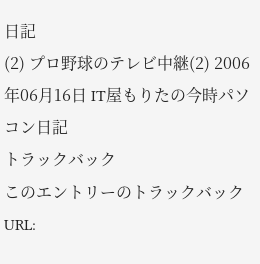日記
(2) プロ野球のテレビ中継(2) 2006年06月16日 IT屋もりたの今時パソコン日記
トラックバック
このエントリーのトラックバックURL: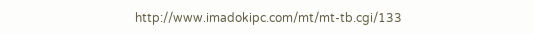http://www.imadokipc.com/mt/mt-tb.cgi/133